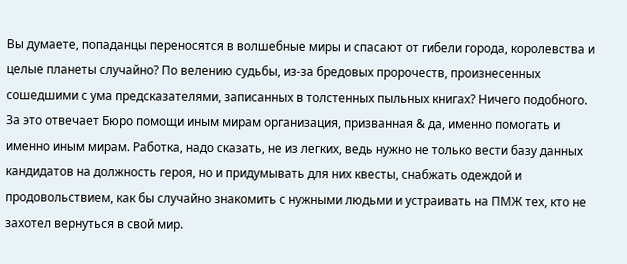Вы думаете, попаданцы переносятся в волшебные миры и спасают от гибели города, королевства и целые планеты случайно? По велению судьбы, из-за бредовых пророчеств, произнесенных сошедшими с ума предсказателями, записанных в толстенных пыльных книгах? Ничего подобного. За это отвечает Бюро помощи иным мирам организация, призванная & да, именно помогать и именно иным мирам. Работка, надо сказать, не из легких, ведь нужно не только вести базу данных кандидатов на должность героя, но и придумывать для них квесты, снабжать одеждой и продовольствием, как бы случайно знакомить с нужными людьми и устраивать на ПМЖ тех, кто не захотел вернуться в свой мир.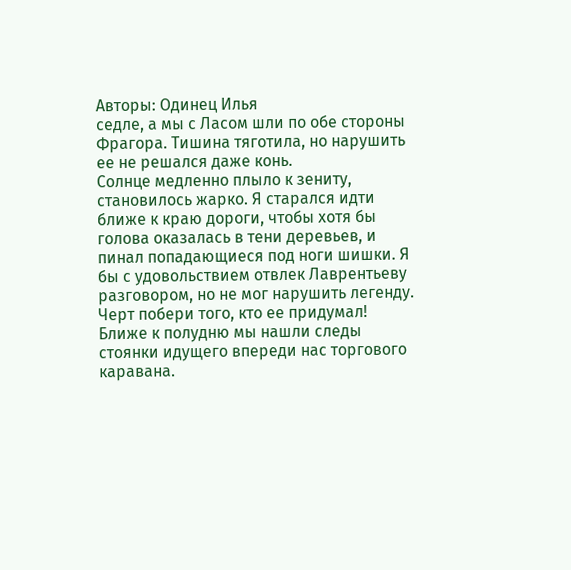Авторы: Одинец Илья
седле, а мы с Ласом шли по обе стороны Фрагора. Тишина тяготила, но нарушить ее не решался даже конь.
Солнце медленно плыло к зениту, становилось жарко. Я старался идти ближе к краю дороги, чтобы хотя бы голова оказалась в тени деревьев, и пинал попадающиеся под ноги шишки. Я бы с удовольствием отвлек Лаврентьеву разговором, но не мог нарушить легенду. Черт побери того, кто ее придумал!
Ближе к полудню мы нашли следы стоянки идущего впереди нас торгового каравана.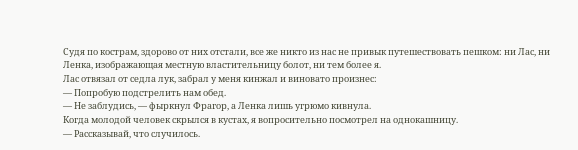Судя по кострам, здорово от них отстали, все же никто из нас не привык путешествовать пешком: ни Лас, ни Ленка, изображающая местную властительницу болот, ни тем более я.
Лас отвязал от седла лук, забрал у меня кинжал и виновато произнес:
— Попробую подстрелить нам обед.
— Не заблудись, — фыркнул Фрагор, а Ленка лишь угрюмо кивнула.
Когда молодой человек скрылся в кустах, я вопросительно посмотрел на однокашницу.
— Рассказывай, что случилось.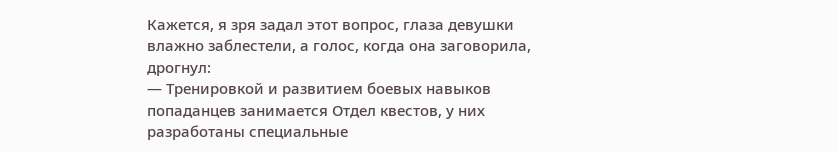Кажется, я зря задал этот вопрос, глаза девушки влажно заблестели, а голос, когда она заговорила, дрогнул:
— Тренировкой и развитием боевых навыков попаданцев занимается Отдел квестов, у них разработаны специальные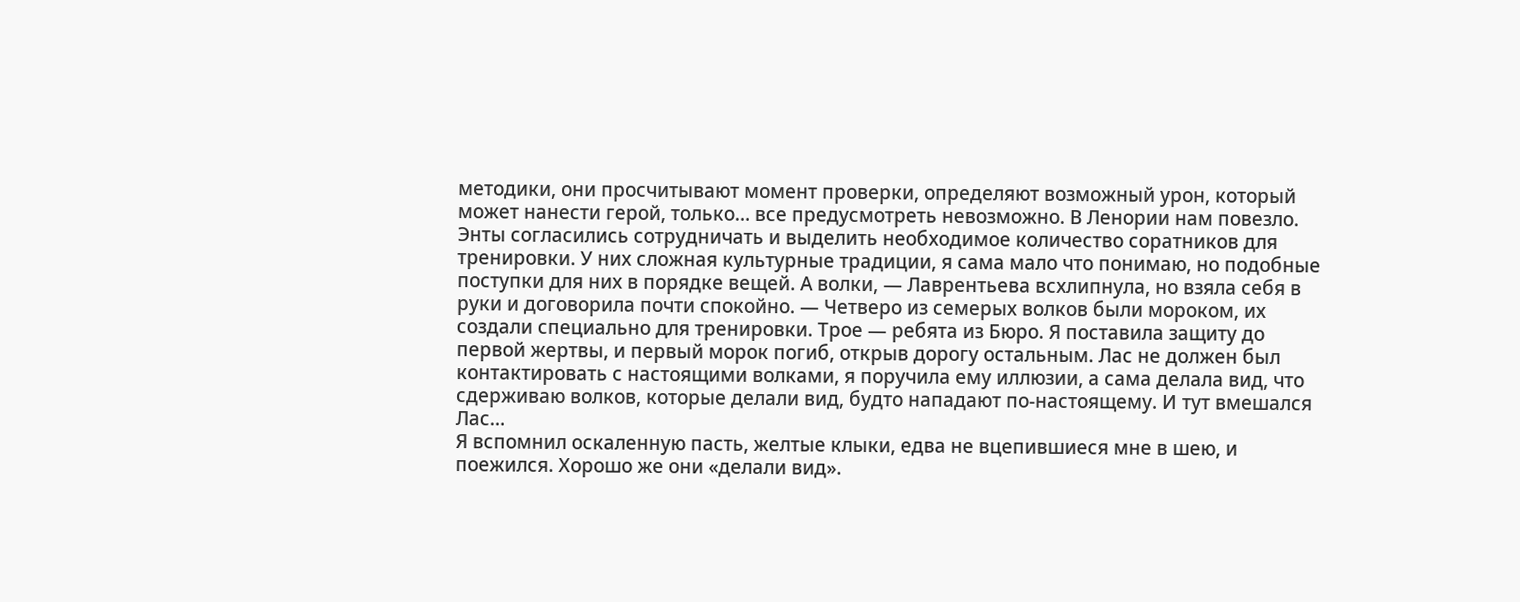методики, они просчитывают момент проверки, определяют возможный урон, который может нанести герой, только… все предусмотреть невозможно. В Ленории нам повезло. Энты согласились сотрудничать и выделить необходимое количество соратников для тренировки. У них сложная культурные традиции, я сама мало что понимаю, но подобные поступки для них в порядке вещей. А волки, — Лаврентьева всхлипнула, но взяла себя в руки и договорила почти спокойно. — Четверо из семерых волков были мороком, их создали специально для тренировки. Трое — ребята из Бюро. Я поставила защиту до первой жертвы, и первый морок погиб, открыв дорогу остальным. Лас не должен был контактировать с настоящими волками, я поручила ему иллюзии, а сама делала вид, что сдерживаю волков, которые делали вид, будто нападают по-настоящему. И тут вмешался Лас…
Я вспомнил оскаленную пасть, желтые клыки, едва не вцепившиеся мне в шею, и поежился. Хорошо же они «делали вид».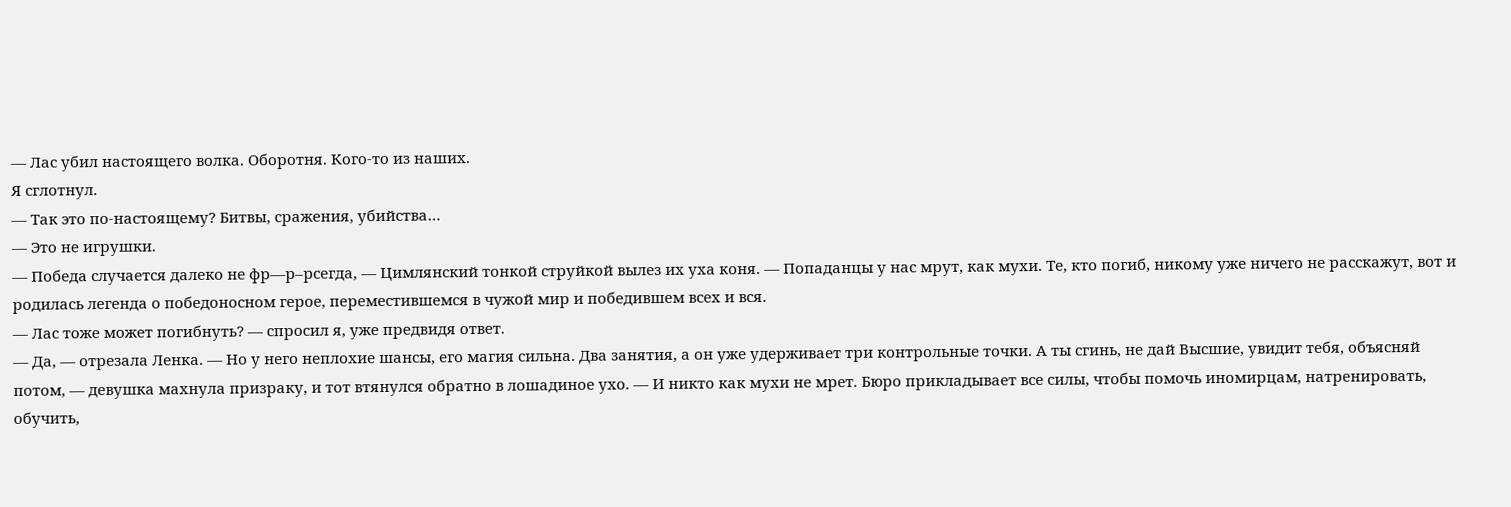— Лас убил настоящего волка. Оборотня. Кого-то из наших.
Я сглотнул.
— Так это по-настоящему? Битвы, сражения, убийства…
— Это не игрушки.
— Победа случается далеко не фр—р–рсегда, — Цимлянский тонкой струйкой вылез их уха коня. — Попаданцы у нас мрут, как мухи. Те, кто погиб, никому уже ничего не расскажут, вот и родилась легенда о победоносном герое, переместившемся в чужой мир и победившем всех и вся.
— Лас тоже может погибнуть? — спросил я, уже предвидя ответ.
— Да, — отрезала Ленка. — Но у него неплохие шансы, его магия сильна. Два занятия, а он уже удерживает три контрольные точки. А ты сгинь, не дай Высшие, увидит тебя, объясняй потом, — девушка махнула призраку, и тот втянулся обратно в лошадиное ухо. — И никто как мухи не мрет. Бюро прикладывает все силы, чтобы помочь иномирцам, натренировать, обучить,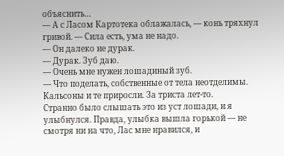объяснить…
— А с Ласом Картотека облажалась, — конь тряхнул гривой. — Сила есть, ума не надо.
— Он далеко не дурак.
— Дурак. Зуб даю.
— Очень мне нужен лошадиный зуб.
— Что поделать, собственные от тела неотделимы. Кальсоны и те приросли. За триста лет-то.
Странно было слышать это из уст лошади, и я улыбнулся. Правда, улыбка вышла горькой — не смотря ни на что, Лас мне нравился, и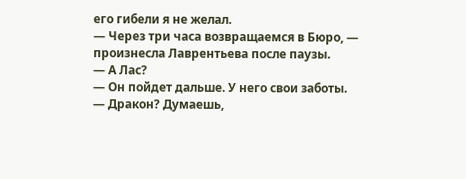его гибели я не желал.
— Через три часа возвращаемся в Бюро, — произнесла Лаврентьева после паузы.
— А Лас?
— Он пойдет дальше. У него свои заботы.
— Дракон? Думаешь,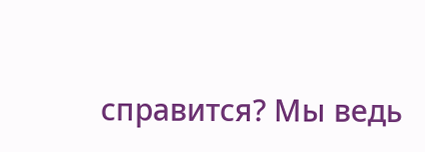справится? Мы ведь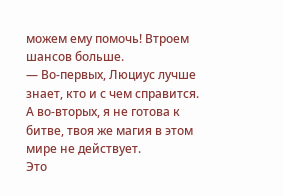можем ему помочь! Втроем шансов больше.
— Во-первых, Люциус лучше знает, кто и с чем справится. А во-вторых, я не готова к битве, твоя же магия в этом мире не действует.
Это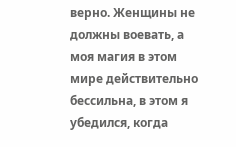верно. Женщины не должны воевать, а моя магия в этом мире действительно бессильна, в этом я убедился, когда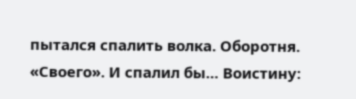пытался спалить волка. Оборотня. «Своего». И спалил бы… Воистину: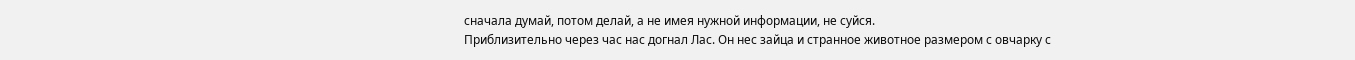сначала думай, потом делай, а не имея нужной информации, не суйся.
Приблизительно через час нас догнал Лас. Он нес зайца и странное животное размером с овчарку с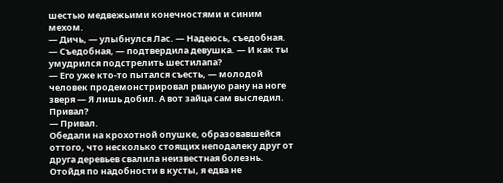шестью медвежьими конечностями и синим мехом.
— Дичь, — улыбнулся Лас. — Надеюсь, съедобная.
— Съедобная, — подтвердила девушка. — И как ты умудрился подстрелить шестилапа?
— Его уже кто-то пытался съесть, — молодой человек продемонстрировал рваную рану на ноге зверя — Я лишь добил. А вот зайца сам выследил. Привал?
— Привал.
Обедали на крохотной опушке, образовавшейся оттого, что несколько стоящих неподалеку друг от друга деревьев свалила неизвестная болезнь. Отойдя по надобности в кусты, я едва не